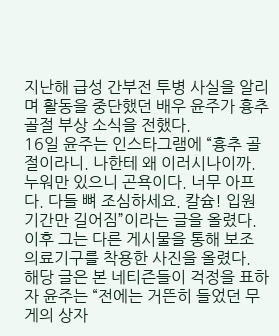지난해 급성 간부전 투병 사실을 알리며 활동을 중단했던 배우 윤주가 흉추 골절 부상 소식을 전했다.
16일 윤주는 인스타그램에 “흉추 골절이라니. 나한테 왜 이러시나이까. 누워만 있으니 곤욕이다. 너무 아프다. 다들 뼈 조심하세요. 칼슘! 입원 기간만 길어짐”이라는 글을 올렸다. 이후 그는 다른 게시물을 통해 보조 의료기구를 착용한 사진을 올렸다.
해당 글은 본 네티즌들이 걱정을 표하자 윤주는 “전에는 거뜬히 들었던 무게의 상자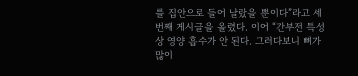를 집안으로 들어 날랐을 뿐이다”라고 세 번째 게시글을 올렸다. 이어 “간부전 특성상 영양 흡수가 안 된다. 그러다보니 뼈가 많이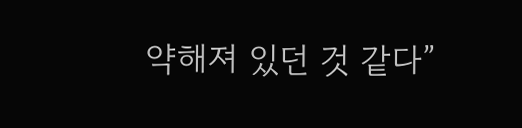약해져 있던 것 같다”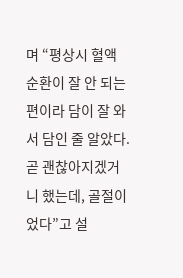며 “평상시 혈액 순환이 잘 안 되는 편이라 담이 잘 와서 담인 줄 알았다. 곧 괜찮아지겠거니 했는데, 골절이었다”고 설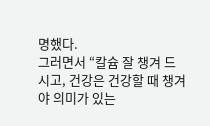명했다.
그러면서 “칼슘 잘 챙겨 드시고, 건강은 건강할 때 챙겨야 의미가 있는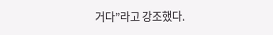거다”라고 강조했다.